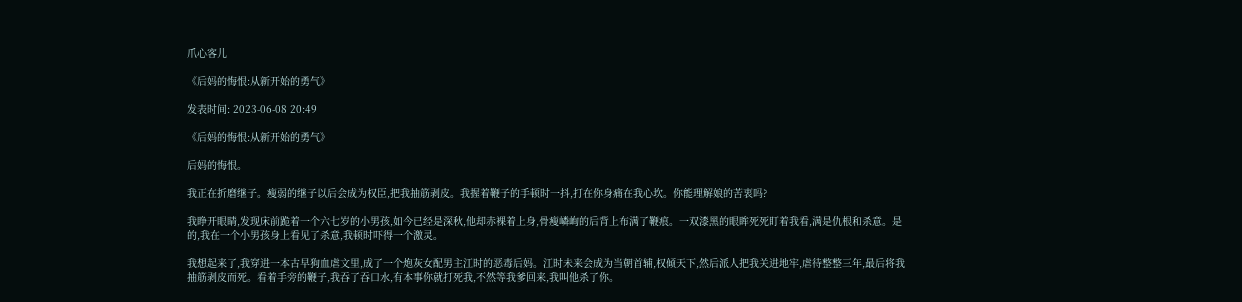爪心客儿

《后妈的悔恨:从新开始的勇气》

发表时间: 2023-06-08 20:49

《后妈的悔恨:从新开始的勇气》

后妈的悔恨。

我正在折磨继子。瘦弱的继子以后会成为权臣,把我抽筋剥皮。我握着鞭子的手顿时一抖,打在你身痛在我心坎。你能理解娘的苦衷吗?

我睁开眼睛,发现床前跪着一个六七岁的小男孩,如今已经是深秋,他却赤裸着上身,骨瘦嶙峋的后背上布满了鞭痕。一双漆黑的眼眸死死盯着我看,满是仇根和杀意。是的,我在一个小男孩身上看见了杀意,我顿时吓得一个激灵。

我想起来了,我穿进一本古早狗血虐文里,成了一个炮灰女配男主江时的恶毒后妈。江时未来会成为当朝首辅,权倾天下,然后派人把我关进地牢,虐待整整三年,最后将我抽筋剥皮而死。看着手旁的鞭子,我吞了吞口水,有本事你就打死我,不然等我爹回来,我叫他杀了你。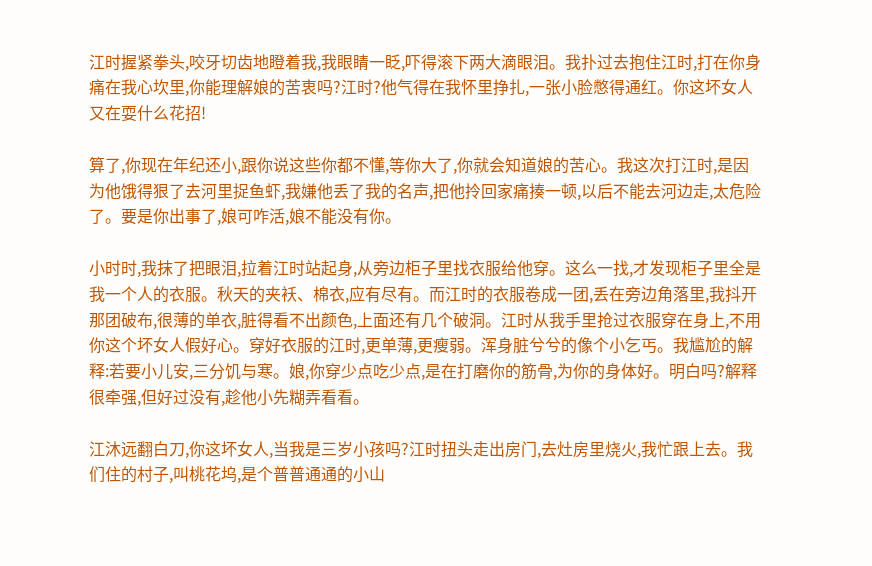江时握紧拳头,咬牙切齿地瞪着我,我眼睛一眨,吓得滚下两大滴眼泪。我扑过去抱住江时,打在你身痛在我心坎里,你能理解娘的苦衷吗?江时?他气得在我怀里挣扎,一张小脸憋得通红。你这坏女人又在耍什么花招!

算了,你现在年纪还小,跟你说这些你都不懂,等你大了,你就会知道娘的苦心。我这次打江时,是因为他饿得狠了去河里捉鱼虾,我嫌他丢了我的名声,把他拎回家痛揍一顿,以后不能去河边走,太危险了。要是你出事了,娘可咋活,娘不能没有你。

小时时,我抹了把眼泪,拉着江时站起身,从旁边柜子里找衣服给他穿。这么一找,才发现柜子里全是我一个人的衣服。秋天的夹袄、棉衣,应有尽有。而江时的衣服卷成一团,丢在旁边角落里,我抖开那团破布,很薄的单衣,脏得看不出颜色,上面还有几个破洞。江时从我手里抢过衣服穿在身上,不用你这个坏女人假好心。穿好衣服的江时,更单薄,更瘦弱。浑身脏兮兮的像个小乞丐。我尴尬的解释:若要小儿安,三分饥与寒。娘,你穿少点吃少点,是在打磨你的筋骨,为你的身体好。明白吗?解释很牵强,但好过没有,趁他小先糊弄看看。

江沐远翻白刀,你这坏女人,当我是三岁小孩吗?江时扭头走出房门,去灶房里烧火,我忙跟上去。我们住的村子,叫桃花坞,是个普普通通的小山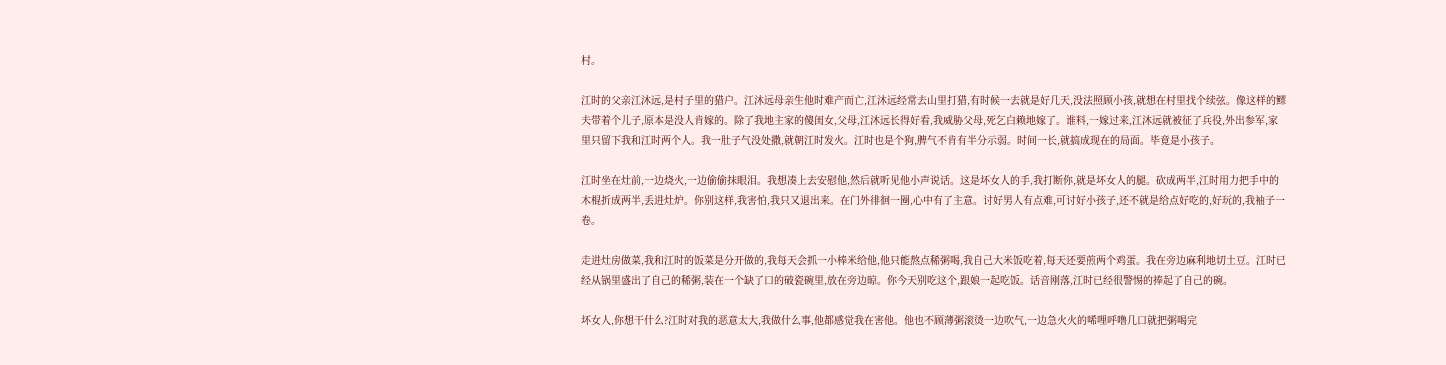村。

江时的父亲江沐远,是村子里的猎户。江沐远母亲生他时难产而亡,江沐远经常去山里打猎,有时候一去就是好几天,没法照顾小孩,就想在村里找个续弦。像这样的鳏夫带着个儿子,原本是没人肯嫁的。除了我地主家的傻闺女,父母,江沐远长得好看,我威胁父母,死乞白赖地嫁了。谁料,一嫁过来,江沐远就被征了兵役,外出参军,家里只留下我和江时两个人。我一肚子气没处撒,就朝江时发火。江时也是个狗,脾气不肯有半分示弱。时间一长,就搞成现在的局面。毕竟是小孩子。

江时坐在灶前,一边烧火,一边偷偷抹眼泪。我想凑上去安慰他,然后就听见他小声说话。这是坏女人的手,我打断你,就是坏女人的腿。砍成两半,江时用力把手中的木棍折成两半,丢进灶炉。你别这样,我害怕,我只又退出来。在门外徘徊一圈,心中有了主意。讨好男人有点难,可讨好小孩子,还不就是给点好吃的,好玩的,我袖子一卷。

走进灶房做菜,我和江时的饭菜是分开做的,我每天会抓一小棒米给他,他只能熬点稀粥喝,我自己大米饭吃着,每天还要煎两个鸡蛋。我在旁边麻利地切土豆。江时已经从锅里盛出了自己的稀粥,装在一个缺了口的破瓷碗里,放在旁边晾。你今天别吃这个,跟娘一起吃饭。话音刚落,江时已经很警惕的捧起了自己的碗。

坏女人,你想干什么?江时对我的恶意太大,我做什么事,他都感觉我在害他。他也不顾薄粥滚烫一边吹气,一边急火火的唏哩呼噜几口就把粥喝完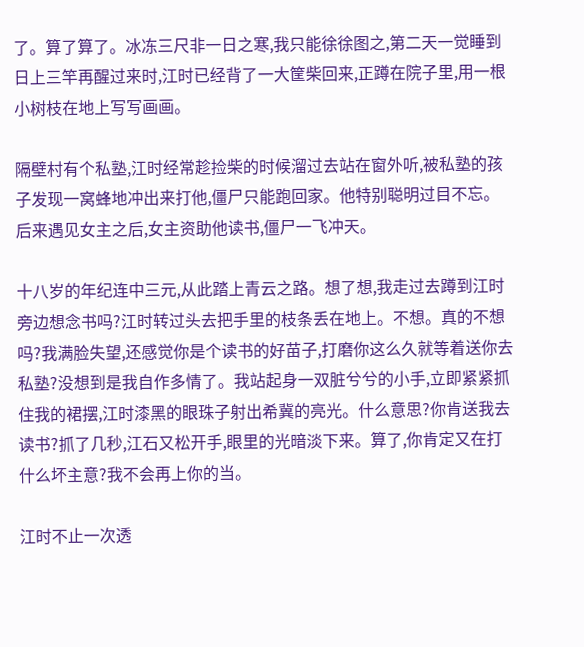了。算了算了。冰冻三尺非一日之寒,我只能徐徐图之,第二天一觉睡到日上三竿再醒过来时,江时已经背了一大筐柴回来,正蹲在院子里,用一根小树枝在地上写写画画。

隔壁村有个私塾,江时经常趁捡柴的时候溜过去站在窗外听,被私塾的孩子发现一窝蜂地冲出来打他,僵尸只能跑回家。他特别聪明过目不忘。后来遇见女主之后,女主资助他读书,僵尸一飞冲天。

十八岁的年纪连中三元,从此踏上青云之路。想了想,我走过去蹲到江时旁边想念书吗?江时转过头去把手里的枝条丢在地上。不想。真的不想吗?我满脸失望,还感觉你是个读书的好苗子,打磨你这么久就等着送你去私塾?没想到是我自作多情了。我站起身一双脏兮兮的小手,立即紧紧抓住我的裙摆,江时漆黑的眼珠子射出希冀的亮光。什么意思?你肯送我去读书?抓了几秒,江石又松开手,眼里的光暗淡下来。算了,你肯定又在打什么坏主意?我不会再上你的当。

江时不止一次透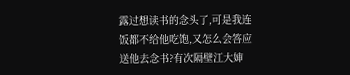露过想读书的念头了,可是我连饭都不给他吃饱,又怎么会答应送他去念书?有次隔壁江大婶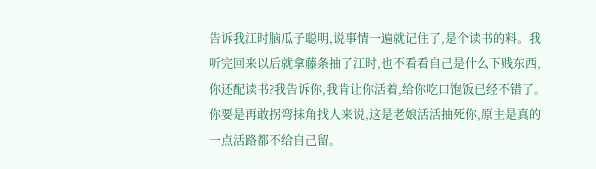告诉我江时脑瓜子聪明,说事情一遍就记住了,是个读书的料。我听完回来以后就拿藤条抽了江时,也不看看自己是什么下贱东西,你还配读书?我告诉你,我肯让你活着,给你吃口饱饭已经不错了。你要是再敢拐弯抹角找人来说,这是老娘活活抽死你,原主是真的一点活路都不给自己留。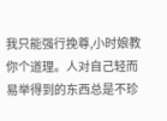我只能强行挽尊,小时娘教你个道理。人对自己轻而易举得到的东西总是不珍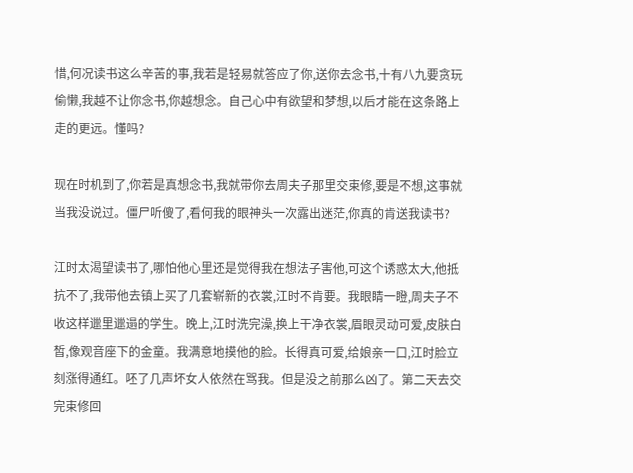惜,何况读书这么辛苦的事,我若是轻易就答应了你,送你去念书,十有八九要贪玩偷懒,我越不让你念书,你越想念。自己心中有欲望和梦想,以后才能在这条路上走的更远。懂吗?

现在时机到了,你若是真想念书,我就带你去周夫子那里交束修,要是不想,这事就当我没说过。僵尸听傻了,看何我的眼神头一次露出迷茫,你真的肯送我读书?

江时太渴望读书了,哪怕他心里还是觉得我在想法子害他,可这个诱惑太大,他抵抗不了,我带他去镇上买了几套崭新的衣裳,江时不肯要。我眼睛一瞪,周夫子不收这样邋里邋遢的学生。晚上,江时洗完澡,换上干净衣裳,眉眼灵动可爱,皮肤白皙,像观音座下的金童。我满意地摸他的脸。长得真可爱,给娘亲一口,江时脸立刻涨得通红。呸了几声坏女人依然在骂我。但是没之前那么凶了。第二天去交完束修回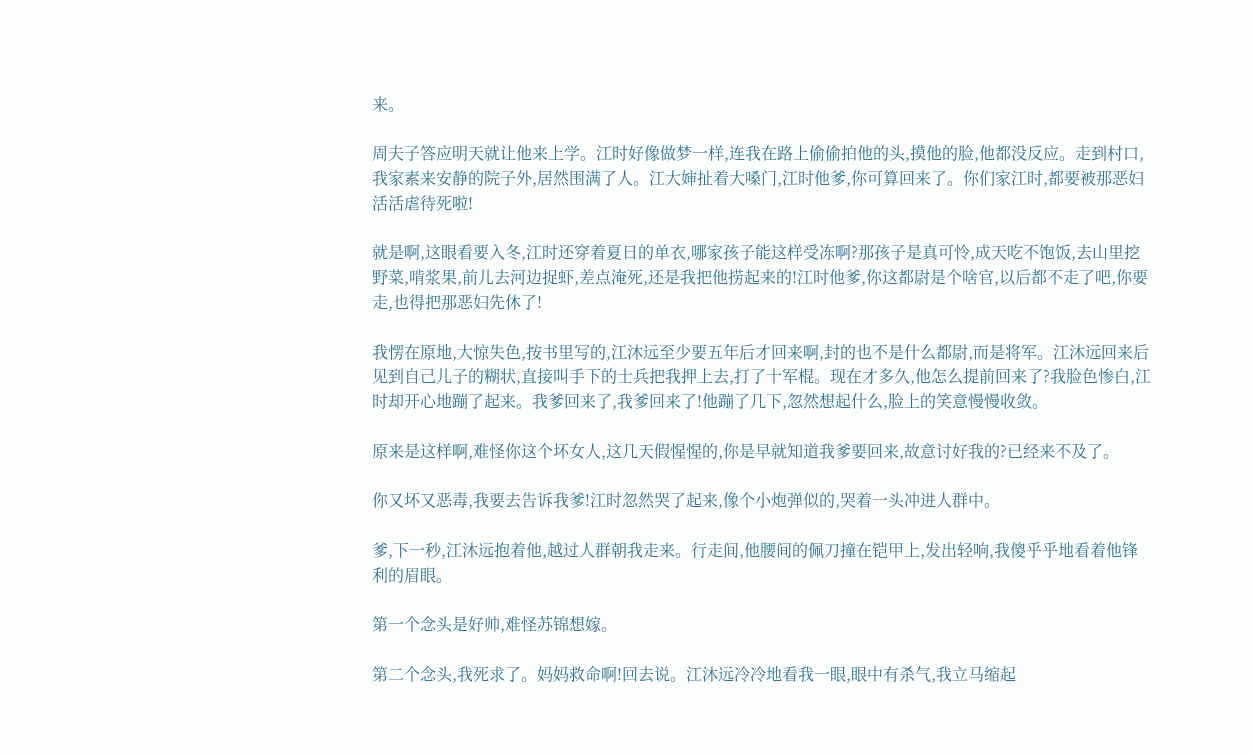来。

周夫子答应明天就让他来上学。江时好像做梦一样,连我在路上偷偷拍他的头,摸他的脸,他都没反应。走到村口,我家素来安静的院子外,居然围满了人。江大婶扯着大嗓门,江时他爹,你可算回来了。你们家江时,都要被那恶妇活活虐待死啦!

就是啊,这眼看要入冬,江时还穿着夏日的单衣,哪家孩子能这样受冻啊?那孩子是真可怜,成天吃不饱饭,去山里挖野菜,啃浆果,前儿去河边捉虾,差点淹死,还是我把他捞起来的!江时他爹,你这都尉是个啥官,以后都不走了吧,你要走,也得把那恶妇先休了!

我愣在原地,大惊失色,按书里写的,江沐远至少要五年后才回来啊,封的也不是什么都尉,而是将军。江沐远回来后见到自己儿子的糊状,直接叫手下的士兵把我押上去,打了十军棍。现在才多久,他怎么提前回来了?我脸色惨白,江时却开心地蹦了起来。我爹回来了,我爹回来了!他蹦了几下,忽然想起什么,脸上的笑意慢慢收敛。

原来是这样啊,难怪你这个坏女人,这几天假惺惺的,你是早就知道我爹要回来,故意讨好我的?已经来不及了。

你又坏又恶毒,我要去告诉我爹!江时忽然哭了起来,像个小炮弹似的,哭着一头冲进人群中。

爹,下一秒,江沐远抱着他,越过人群朝我走来。行走间,他腰间的佩刀撞在铠甲上,发出轻响,我傻乎乎地看着他锋利的眉眼。

第一个念头是好帅,难怪苏锦想嫁。

第二个念头,我死求了。妈妈救命啊!回去说。江沐远冷冷地看我一眼,眼中有杀气,我立马缩起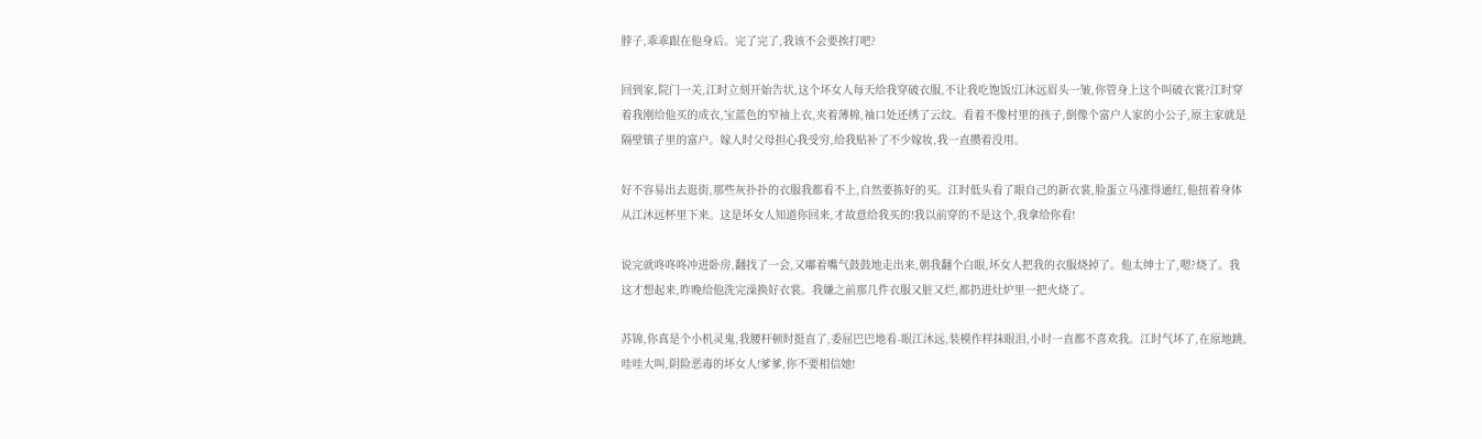脖子,乖乖跟在他身后。完了完了,我该不会要挨打吧?

回到家,院门一关,江时立刻开始告状,这个坏女人每天给我穿破衣服,不让我吃饱饭!江沐远眉头一皱,你管身上这个叫破衣裳?江时穿着我刚给他买的成衣,宝蓝色的窄袖上衣,夹着薄棉,袖口处还绣了云纹。看着不像村里的孩子,倒像个富户人家的小公子,原主家就是隔壁镇子里的富户。嫁人时父母担心我受穷,给我贴补了不少嫁妆,我一直攒着没用。

好不容易出去逛街,那些灰扑扑的衣服我都看不上,自然要拣好的买。江时低头看了眼自己的新衣裳,脸蛋立马涨得通红,他扭着身体从江沐远杯里下来。这是坏女人知道你回来,才故意给我买的!我以前穿的不是这个,我拿给你看!

说完就咚咚咚冲进卧房,翻找了一会,又嘟着嘴气鼓鼓地走出来,朝我翻个白眼,坏女人把我的衣服烧掉了。他太绅士了,嗯?烧了。我这才想起来,昨晚给他洗完澡换好衣裳。我嫌之前那几件衣服又脏又烂,都扔进灶炉里一把火烧了。

苏锦,你真是个小机灵鬼,我腰杆顿时挺直了,委屈巴巴地看-眼江沐远,装模作样抹眼泪,小时一直都不喜欢我。江时气坏了,在原地跳,哇哇大叫,阴险恶毒的坏女人!爹爹,你不要相信她!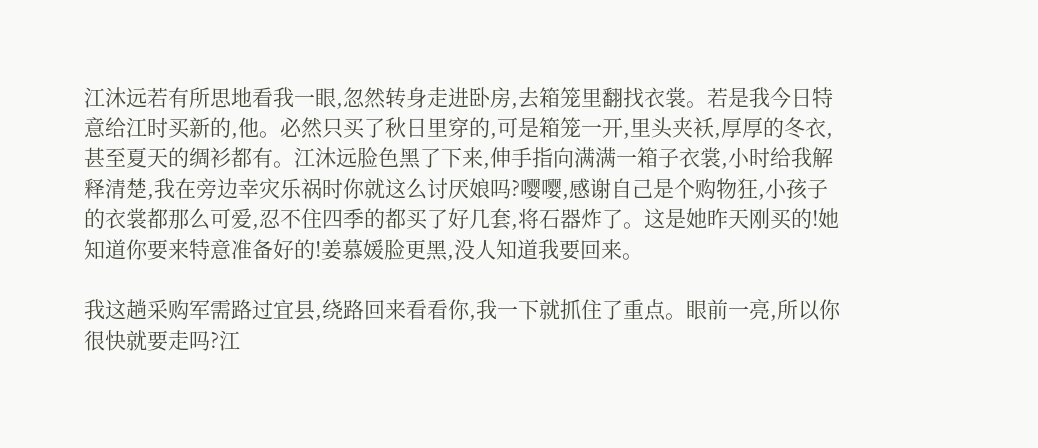江沐远若有所思地看我一眼,忽然转身走进卧房,去箱笼里翻找衣裳。若是我今日特意给江时买新的,他。必然只买了秋日里穿的,可是箱笼一开,里头夹袄,厚厚的冬衣,甚至夏天的绸衫都有。江沐远脸色黑了下来,伸手指向满满一箱子衣裳,小时给我解释清楚,我在旁边幸灾乐祸时你就这么讨厌娘吗?嘤嘤,感谢自己是个购物狂,小孩子的衣裳都那么可爱,忍不住四季的都买了好几套,将石器炸了。这是她昨天刚买的!她知道你要来特意准备好的!姜慕媛脸更黑,没人知道我要回来。

我这趟采购军需路过宜县,绕路回来看看你,我一下就抓住了重点。眼前一亮,所以你很快就要走吗?江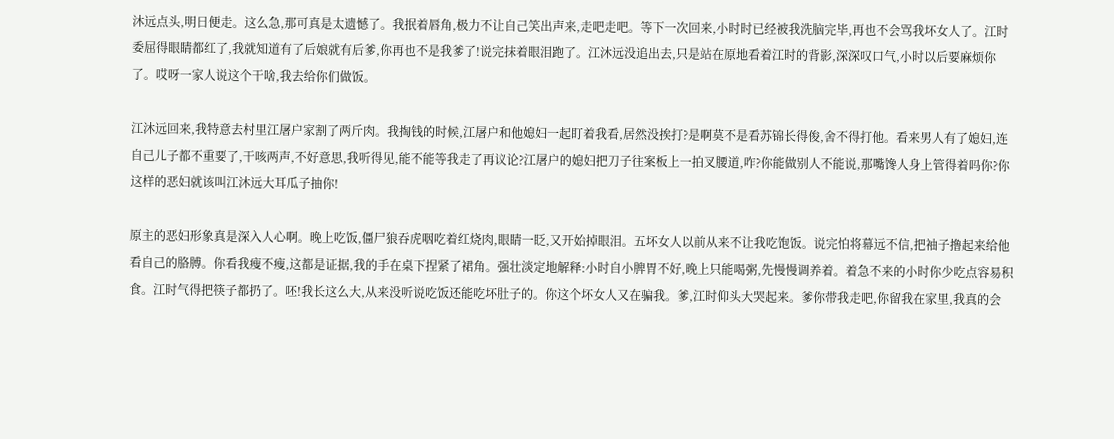沐远点头,明日便走。这么急,那可真是太遗憾了。我抿着唇角,极力不让自己笑出声来,走吧走吧。等下一次回来,小时时已经被我洗脑完毕,再也不会骂我坏女人了。江时委屈得眼睛都红了,我就知道有了后娘就有后爹,你再也不是我爹了!说完抹着眼泪跑了。江沐远没追出去,只是站在原地看着江时的背影,深深叹口气,小时以后要麻烦你了。哎呀一家人说这个干啥,我去给你们做饭。

江沐远回来,我特意去村里江屠户家割了两斤肉。我掏钱的时候,江屠户和他媳妇一起盯着我看,居然没挨打?是啊莫不是看苏锦长得俊,舍不得打他。看来男人有了媳妇,连自己儿子都不重要了,干咳两声,不好意思,我听得见,能不能等我走了再议论?江屠户的媳妇把刀子往案板上一拍叉腰道,咋?你能做别人不能说,那嘴馋人身上管得着吗你?你这样的恶妇就该叫江沐远大耳瓜子抽你!

原主的恶妇形象真是深入人心啊。晚上吃饭,僵尸狼吞虎咽吃着红烧肉,眼睛一眨,又开始掉眼泪。五坏女人以前从来不让我吃饱饭。说完怕将幕远不信,把袖子撸起来给他看自己的胳膊。你看我瘦不瘦,这都是证据,我的手在桌下捏紧了裙角。强壮淡定地解释:小时自小脾胃不好,晚上只能喝粥,先慢慢调养着。着急不来的小时你少吃点容易积食。江时气得把筷子都扔了。呸!我长这么大,从来没听说吃饭还能吃坏肚子的。你这个坏女人又在骗我。爹,江时仰头大哭起来。爹你带我走吧,你留我在家里,我真的会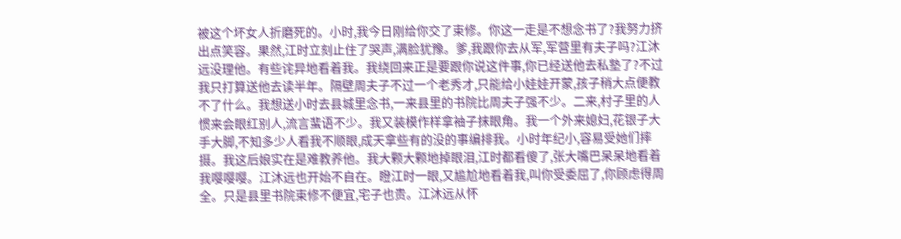被这个坏女人折磨死的。小时,我今日刚给你交了束修。你这一走是不想念书了?我努力挤出点笑容。果然,江时立刻止住了哭声,满脸犹豫。爹,我跟你去从军,军营里有夫子吗?江沐远没理他。有些诧异地看着我。我绕回来正是要跟你说这件事,你已经送他去私塾了?不过我只打算送他去读半年。隔壁周夫子不过一个老秀才,只能给小娃娃开蒙,孩子稍大点便教不了什么。我想送小时去县城里念书,一来县里的书院比周夫子强不少。二来,村子里的人惯来会眼红别人,流言蜚语不少。我又装模作样拿袖子抹眼角。我一个外来媳妇,花银子大手大脚,不知多少人看我不顺眼,成天拿些有的没的事编排我。小时年纪小,容易受她们摔摄。我这后娘实在是难教养他。我大颗大颗地掉眼泪,江时都看傻了,张大嘴巴呆呆地看着我嘤嘤嘤。江沐远也开始不自在。瞪江时一眼,又尴尬地看着我,叫你受委屈了,你顾虑得周全。只是县里书院束修不便宜,宅子也贵。江沐远从怀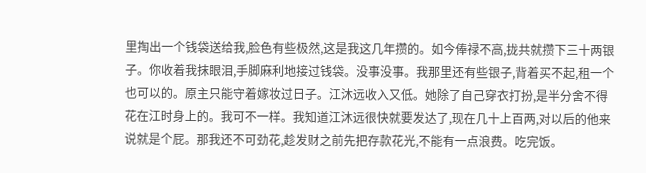里掏出一个钱袋送给我,脸色有些极然,这是我这几年攒的。如今俸禄不高,拢共就攒下三十两银子。你收着我抹眼泪,手脚麻利地接过钱袋。没事没事。我那里还有些银子,背着买不起,租一个也可以的。原主只能守着嫁妆过日子。江沐远收入又低。她除了自己穿衣打扮,是半分舍不得花在江时身上的。我可不一样。我知道江沐远很快就要发达了,现在几十上百两,对以后的他来说就是个屁。那我还不可劲花,趁发财之前先把存款花光,不能有一点浪费。吃完饭。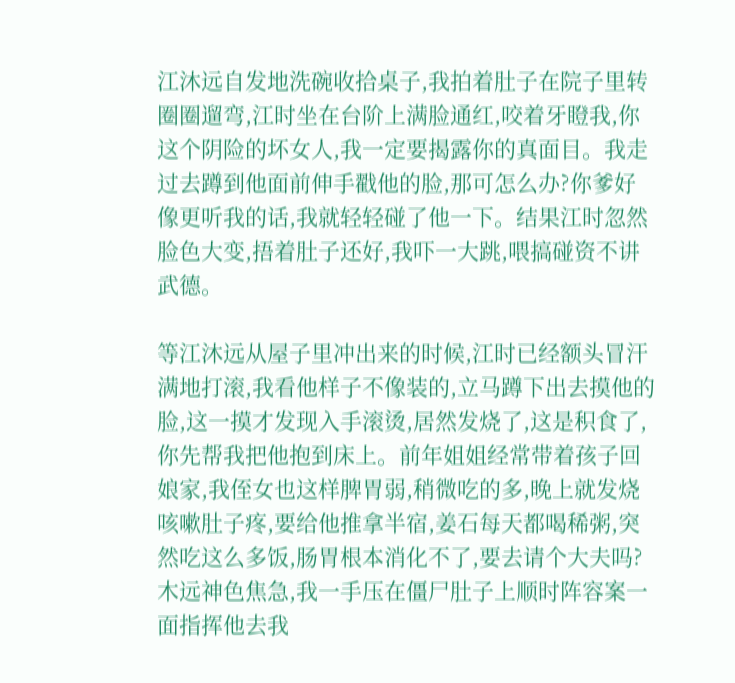江沐远自发地洗碗收拾桌子,我拍着肚子在院子里转圈圈遛弯,江时坐在台阶上满脸通红,咬着牙瞪我,你这个阴险的坏女人,我一定要揭露你的真面目。我走过去蹲到他面前伸手戳他的脸,那可怎么办?你爹好像更听我的话,我就轻轻碰了他一下。结果江时忽然脸色大变,捂着肚子还好,我吓一大跳,喂搞碰资不讲武德。

等江沐远从屋子里冲出来的时候,江时已经额头冒汗满地打滚,我看他样子不像装的,立马蹲下出去摸他的脸,这一摸才发现入手滚烫,居然发烧了,这是积食了,你先帮我把他抱到床上。前年姐姐经常带着孩子回娘家,我侄女也这样脾胃弱,稍微吃的多,晚上就发烧咳嗽肚子疼,要给他推拿半宿,姜石每天都喝稀粥,突然吃这么多饭,肠胃根本消化不了,要去请个大夫吗?木远神色焦急,我一手压在僵尸肚子上顺时阵容案一面指挥他去我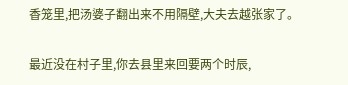香笼里,把汤婆子翻出来不用隔壁,大夫去越张家了。

最近没在村子里,你去县里来回要两个时辰,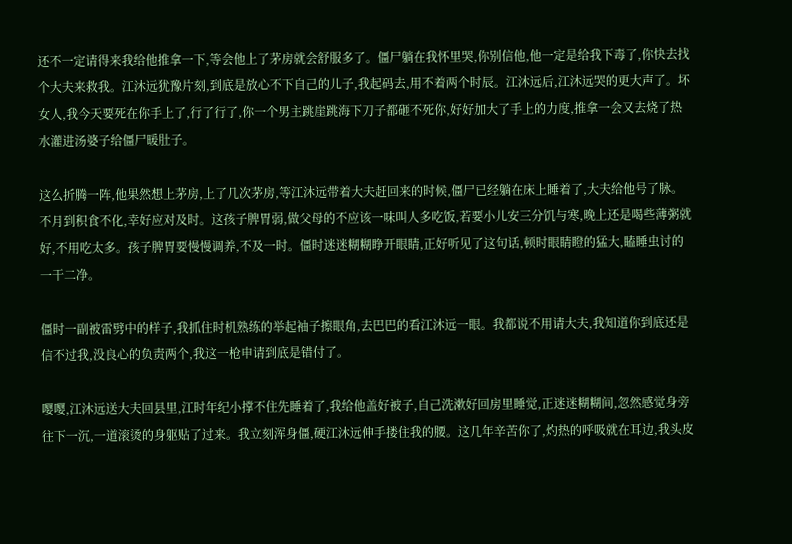还不一定请得来我给他推拿一下,等会他上了茅房就会舒服多了。僵尸躺在我怀里哭,你别信他,他一定是给我下毒了,你快去找个大夫来救我。江沐远犹豫片刻,到底是放心不下自己的儿子,我起码去,用不着两个时辰。江沐远后,江沐远哭的更大声了。坏女人,我今天要死在你手上了,行了行了,你一个男主跳崖跳海下刀子都砸不死你,好好加大了手上的力度,推拿一会又去烧了热水灌进汤婆子给僵尸暖肚子。

这么折腾一阵,他果然想上茅房,上了几次茅房,等江沐远带着大夫赶回来的时候,僵尸已经躺在床上睡着了,大夫给他号了脉。不月到积食不化,幸好应对及时。这孩子脾胃弱,做父母的不应该一味叫人多吃饭,若要小儿安三分饥与寒,晚上还是喝些薄粥就好,不用吃太多。孩子脾胃要慢慢调养,不及一时。僵时迷迷糊糊睁开眼睛,正好听见了这句话,顿时眼睛瞪的猛大,瞌睡虫讨的一干二净。

僵时一副被雷劈中的样子,我抓住时机熟练的举起袖子擦眼角,去巴巴的看江沐远一眼。我都说不用请大夫,我知道你到底还是信不过我,没良心的负责两个,我这一枪申请到底是错付了。

嘤嘤,江沐远送大夫回县里,江时年纪小撑不住先睡着了,我给他盖好被子,自己洗漱好回房里睡觉,正迷迷糊糊间,忽然感觉身旁往下一沉,一道滚烫的身躯贴了过来。我立刻浑身僵,硬江沐远伸手搂住我的腰。这几年辛苦你了,灼热的呼吸就在耳边,我头皮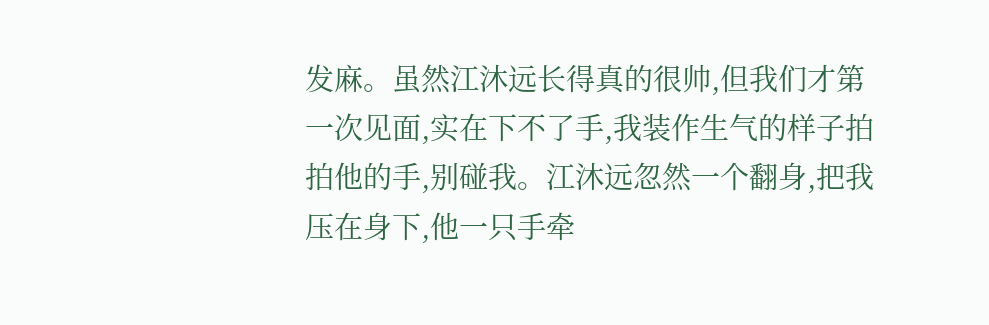发麻。虽然江沐远长得真的很帅,但我们才第一次见面,实在下不了手,我装作生气的样子拍拍他的手,别碰我。江沐远忽然一个翻身,把我压在身下,他一只手牵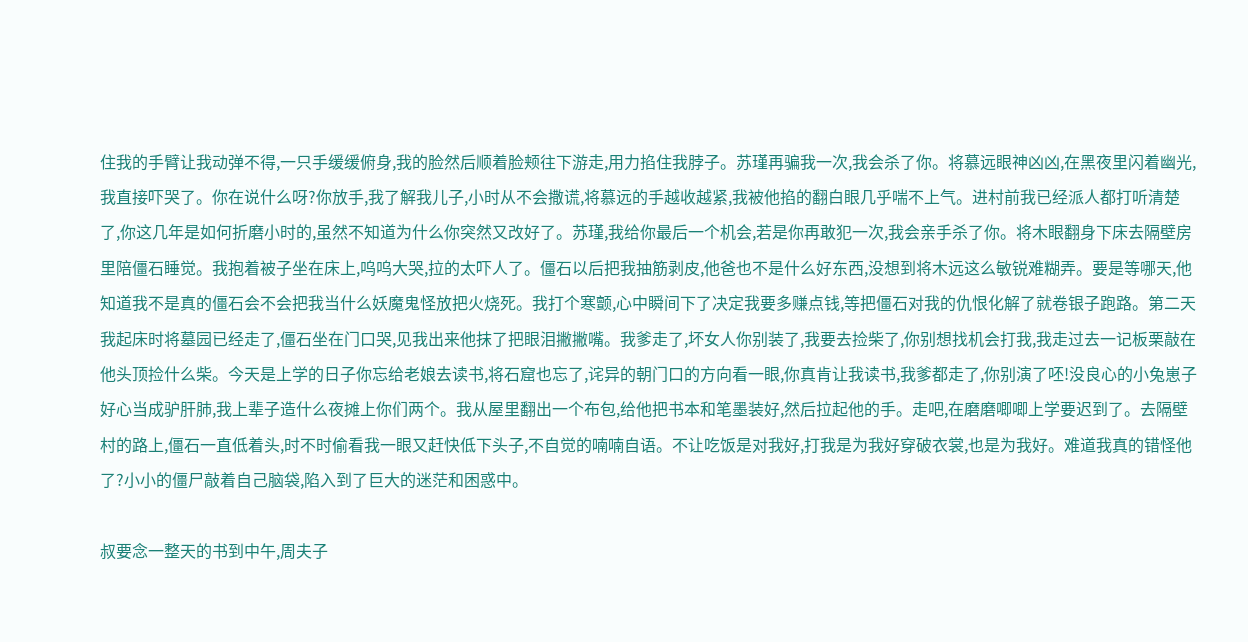住我的手臂让我动弹不得,一只手缓缓俯身,我的脸然后顺着脸颊往下游走,用力掐住我脖子。苏瑾再骗我一次,我会杀了你。将慕远眼神凶凶,在黑夜里闪着幽光,我直接吓哭了。你在说什么呀?你放手,我了解我儿子,小时从不会撒谎,将慕远的手越收越紧,我被他掐的翻白眼几乎喘不上气。进村前我已经派人都打听清楚了,你这几年是如何折磨小时的,虽然不知道为什么你突然又改好了。苏瑾,我给你最后一个机会,若是你再敢犯一次,我会亲手杀了你。将木眼翻身下床去隔壁房里陪僵石睡觉。我抱着被子坐在床上,呜呜大哭,拉的太吓人了。僵石以后把我抽筋剥皮,他爸也不是什么好东西,没想到将木远这么敏锐难糊弄。要是等哪天,他知道我不是真的僵石会不会把我当什么妖魔鬼怪放把火烧死。我打个寒颤,心中瞬间下了决定我要多赚点钱,等把僵石对我的仇恨化解了就卷银子跑路。第二天我起床时将墓园已经走了,僵石坐在门口哭,见我出来他抹了把眼泪撇撇嘴。我爹走了,坏女人你别装了,我要去捡柴了,你别想找机会打我,我走过去一记板栗敲在他头顶捡什么柴。今天是上学的日子你忘给老娘去读书,将石窟也忘了,诧异的朝门口的方向看一眼,你真肯让我读书,我爹都走了,你别演了呸!没良心的小兔崽子好心当成驴肝肺,我上辈子造什么夜摊上你们两个。我从屋里翻出一个布包,给他把书本和笔墨装好,然后拉起他的手。走吧,在磨磨唧唧上学要迟到了。去隔壁村的路上,僵石一直低着头,时不时偷看我一眼又赶快低下头子,不自觉的喃喃自语。不让吃饭是对我好,打我是为我好穿破衣裳,也是为我好。难道我真的错怪他了?小小的僵尸敲着自己脑袋,陷入到了巨大的迷茫和困惑中。

叔要念一整天的书到中午,周夫子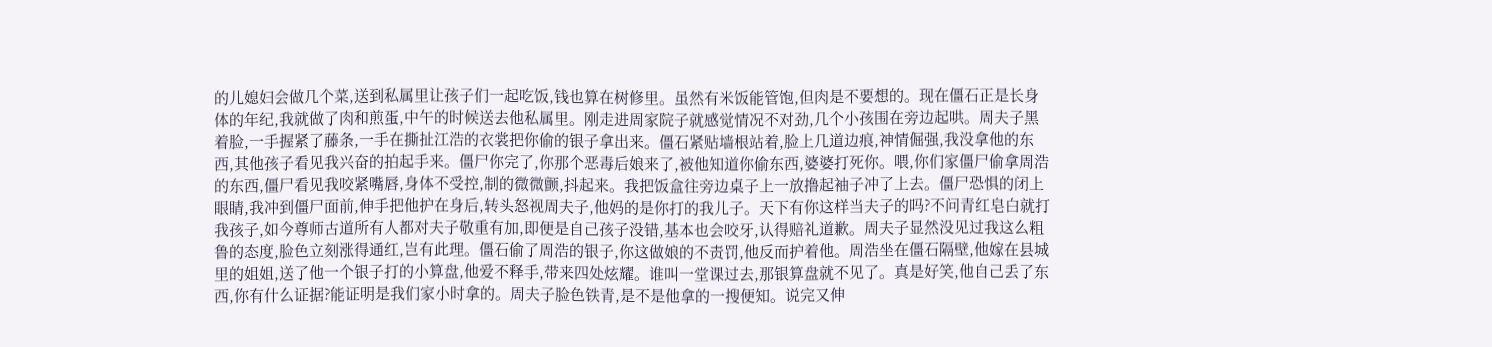的儿媳妇会做几个菜,送到私属里让孩子们一起吃饭,钱也算在树修里。虽然有米饭能管饱,但肉是不要想的。现在僵石正是长身体的年纪,我就做了肉和煎蛋,中午的时候送去他私属里。刚走进周家院子就感觉情况不对劲,几个小孩围在旁边起哄。周夫子黑着脸,一手握紧了藤条,一手在撕扯江浩的衣裳把你偷的银子拿出来。僵石紧贴墙根站着,脸上几道边痕,神情倔强,我没拿他的东西,其他孩子看见我兴奋的拍起手来。僵尸你完了,你那个恶毒后娘来了,被他知道你偷东西,婆婆打死你。喂,你们家僵尸偷拿周浩的东西,僵尸看见我咬紧嘴唇,身体不受控,制的微微颤,抖起来。我把饭盒往旁边桌子上一放撸起袖子冲了上去。僵尸恐惧的闭上眼睛,我冲到僵尸面前,伸手把他护在身后,转头怒视周夫子,他妈的是你打的我儿子。天下有你这样当夫子的吗?不问青红皂白就打我孩子,如今尊师古道所有人都对夫子敬重有加,即便是自己孩子没错,基本也会咬牙,认得赔礼道歉。周夫子显然没见过我这么粗鲁的态度,脸色立刻涨得通红,岂有此理。僵石偷了周浩的银子,你这做娘的不责罚,他反而护着他。周浩坐在僵石隔壁,他嫁在县城里的姐姐,送了他一个银子打的小算盘,他爱不释手,带来四处炫耀。谁叫一堂课过去,那银算盘就不见了。真是好笑,他自己丢了东西,你有什么证据?能证明是我们家小时拿的。周夫子脸色铁青,是不是他拿的一搜便知。说完又伸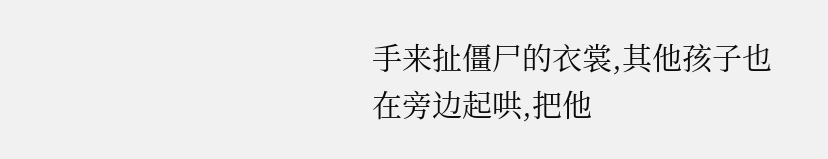手来扯僵尸的衣裳,其他孩子也在旁边起哄,把他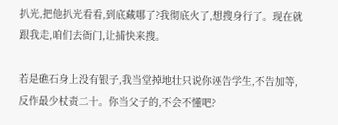扒光,把他扒光看看,到底藏哪了?我彻底火了,想搜身行了。现在就跟我走,咱们去衙门,让捕快来搜。

若是礁石身上没有银子,我当堂掉地壮只说你诬告学生,不告加等,反作最少杖责二十。你当父子的,不会不懂吧?